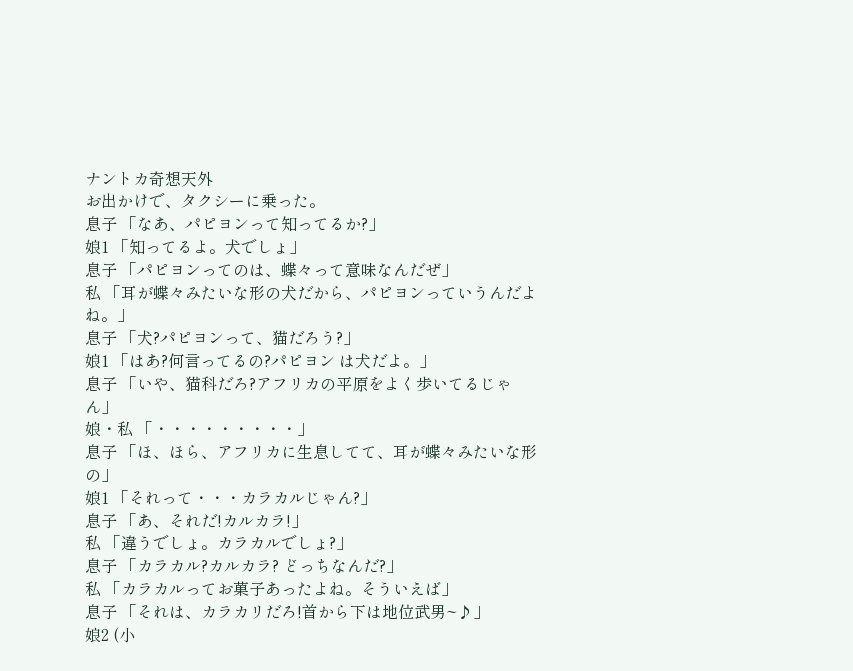ナントカ奇想天外
お出かけで、タクシーに乗った。
息子 「なあ、パピヨンって知ってるか?」
娘1 「知ってるよ。犬でしょ」
息子 「パピヨンってのは、蝶々って意味なんだぜ」
私 「耳が蝶々みたいな形の犬だから、パピヨンっていうんだよね。」
息子 「犬?パピヨンって、猫だろう?」
娘1 「はあ?何言ってるの?パピヨン は犬だよ。」
息子 「いや、猫科だろ?アフリカの平原をよく歩いてるじゃん」
娘・私 「・・・・・・・・・」
息子 「ほ、ほら、アフリカに生息してて、耳が蝶々みたいな形の」
娘1 「それって・・・カラカルじゃん?」
息子 「あ、それだ!カルカラ!」
私 「違うでしょ。カラカルでしょ?」
息子 「カラカル?カルカラ? どっちなんだ?」
私 「カラカルってお菓子あったよね。そういえば」
息子 「それは、カラカリだろ!首から下は地位武男~♪」
娘2 (小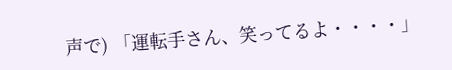声で) 「運転手さん、笑ってるよ・・・・」